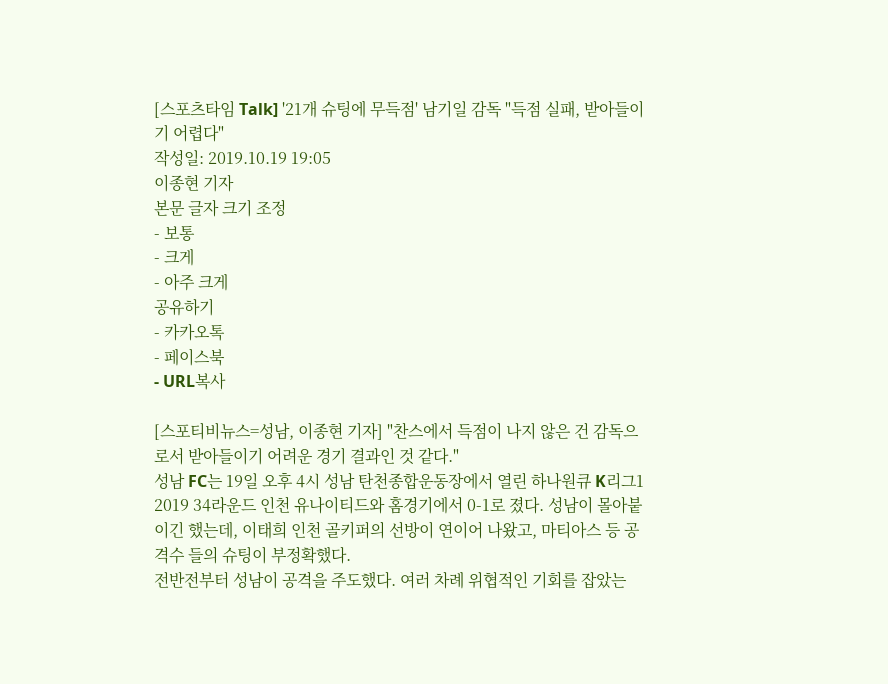[스포츠타임 Talk] '21개 슈팅에 무득점' 남기일 감독 "득점 실패, 받아들이기 어렵다"
작성일: 2019.10.19 19:05
이종현 기자
본문 글자 크기 조정
- 보통
- 크게
- 아주 크게
공유하기
- 카카오톡
- 페이스북
- URL복사

[스포티비뉴스=성남, 이종현 기자] "찬스에서 득점이 나지 않은 건 감독으로서 받아들이기 어려운 경기 결과인 것 같다."
성남 FC는 19일 오후 4시 성남 탄천종합운동장에서 열린 하나원큐 K리그1 2019 34라운드 인천 유나이티드와 홈경기에서 0-1로 졌다. 성남이 몰아붙이긴 했는데, 이태희 인천 골키퍼의 선방이 연이어 나왔고, 마티아스 등 공격수 들의 슈팅이 부정확했다.
전반전부터 성남이 공격을 주도했다. 여러 차례 위협적인 기회를 잡았는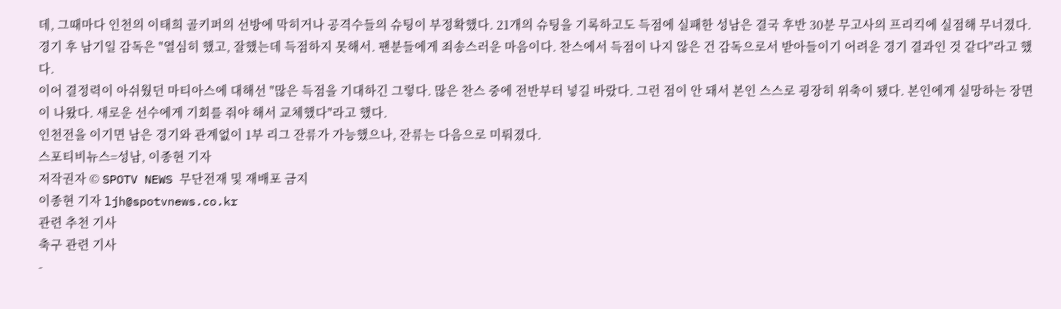데, 그때마다 인천의 이태희 골키퍼의 선방에 막히거나 공격수들의 슈팅이 부정확했다. 21개의 슈팅을 기록하고도 득점에 실패한 성남은 결국 후반 30분 무고사의 프리킥에 실점해 무너졌다.
경기 후 남기일 감독은 "열심히 했고, 잘했는데 득점하지 못해서. 팬분들에게 죄송스러운 마음이다. 찬스에서 득점이 나지 않은 건 감독으로서 받아들이기 어려운 경기 결과인 것 같다"라고 했다.
이어 결정력이 아쉬웠던 마티아스에 대해선 "많은 득점을 기대하긴 그렇다. 많은 찬스 중에 전반부터 넣길 바랐다. 그런 점이 안 돼서 본인 스스로 굉장히 위축이 됐다. 본인에게 실망하는 장면이 나왔다. 새로운 선수에게 기회를 줘야 해서 교체했다"라고 했다.
인천전을 이기면 남은 경기와 관계없이 1부 리그 잔류가 가능했으나, 잔류는 다음으로 미뤄졌다.
스포티비뉴스=성남, 이종현 기자
저작권자 © SPOTV NEWS 무단전재 및 재배포 금지
이종현 기자 ljh@spotvnews.co.kr
관련 추천 기사
축구 관련 기사
-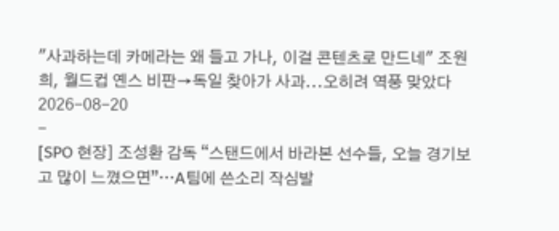"사과하는데 카메라는 왜 들고 가나, 이걸 콘텐츠로 만드네" 조원희, 월드컵 옌스 비판→독일 찾아가 사과...오히려 역풍 맞았다
2026-08-20
-
[SPO 현장] 조성환 감독 “스탠드에서 바라본 선수들, 오늘 경기보고 많이 느꼈으면”…A팀에 쓴소리 작심발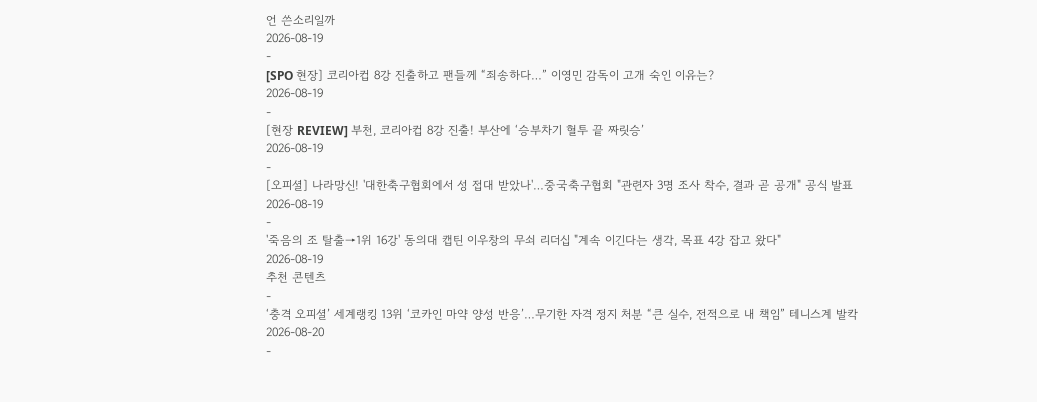언 쓴소리일까
2026-08-19
-
[SPO 현장] 코리아컵 8강 진출하고 팬들께 “죄송하다…” 이영민 감독이 고개 숙인 이유는?
2026-08-19
-
[현장 REVIEW] 부천, 코리아컵 8강 진출! 부산에 ‘승부차기 혈투 끝 짜릿승’
2026-08-19
-
[오피셜] 나라망신! '대한축구협회에서 성 접대 받았나'…중국축구협회 "관련자 3명 조사 착수, 결과 곧 공개" 공식 발표
2026-08-19
-
'죽음의 조 탈출→1위 16강' 동의대 캡틴 이우창의 무쇠 리더십 "계속 이긴다는 생각, 목표 4강 잡고 왔다"
2026-08-19
추천 콘텐츠
-
‘충격 오피셜’ 세계랭킹 13위 ‘코카인 마약 양성 반응’…무기한 자격 정지 처분 “큰 실수, 전적으로 내 책임” 테니스계 발칵
2026-08-20
-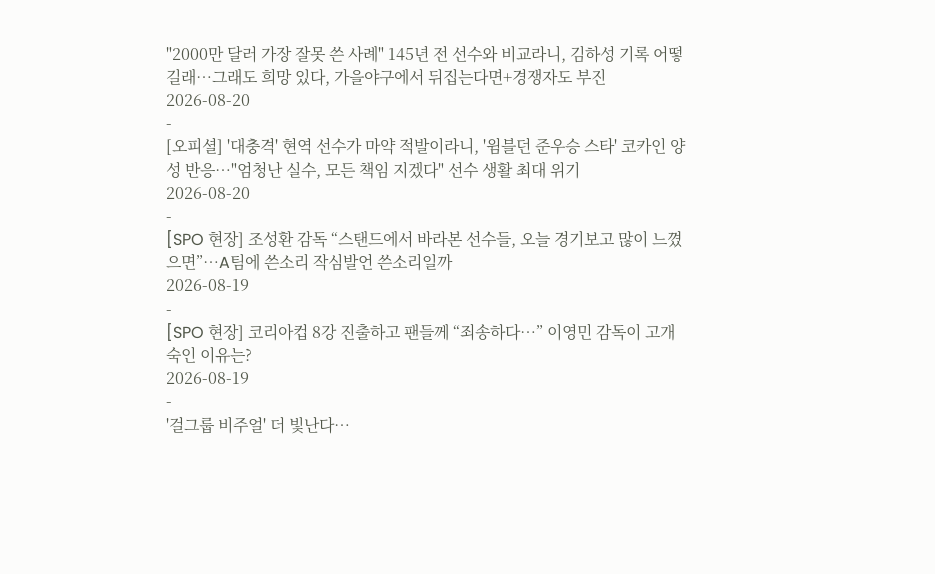"2000만 달러 가장 잘못 쓴 사례" 145년 전 선수와 비교라니, 김하성 기록 어떻길래…그래도 희망 있다, 가을야구에서 뒤집는다면+경쟁자도 부진
2026-08-20
-
[오피셜] '대충격' 현역 선수가 마약 적발이라니, '윔블던 준우승 스타' 코카인 양성 반응…"엄청난 실수, 모든 책임 지겠다" 선수 생활 최대 위기
2026-08-20
-
[SPO 현장] 조성환 감독 “스탠드에서 바라본 선수들, 오늘 경기보고 많이 느꼈으면”…A팀에 쓴소리 작심발언 쓴소리일까
2026-08-19
-
[SPO 현장] 코리아컵 8강 진출하고 팬들께 “죄송하다…” 이영민 감독이 고개 숙인 이유는?
2026-08-19
-
'걸그룹 비주얼' 더 빛난다…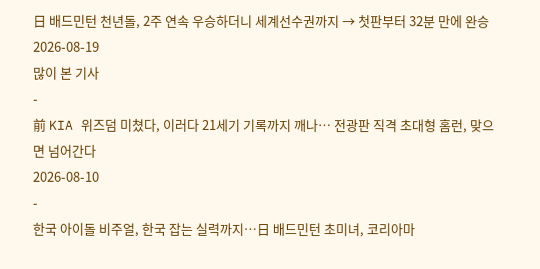日 배드민턴 천년돌, 2주 연속 우승하더니 세계선수권까지 → 첫판부터 32분 만에 완승
2026-08-19
많이 본 기사
-
前 KIA 위즈덤 미쳤다, 이러다 21세기 기록까지 깨나… 전광판 직격 초대형 홈런, 맞으면 넘어간다
2026-08-10
-
한국 아이돌 비주얼, 한국 잡는 실력까지…日 배드민턴 초미녀, 코리아마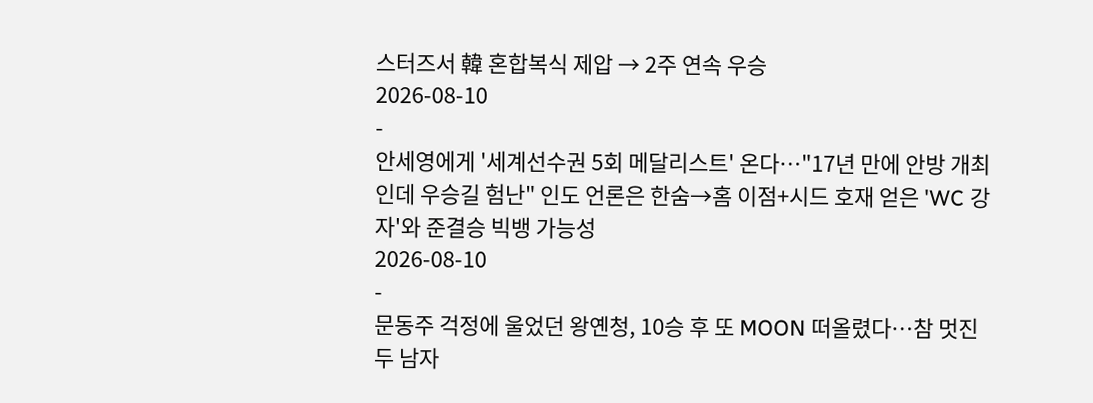스터즈서 韓 혼합복식 제압 → 2주 연속 우승
2026-08-10
-
안세영에게 '세계선수권 5회 메달리스트' 온다…"17년 만에 안방 개최인데 우승길 험난" 인도 언론은 한숨→홈 이점+시드 호재 얻은 'WC 강자'와 준결승 빅뱅 가능성
2026-08-10
-
문동주 걱정에 울었던 왕옌청, 10승 후 또 MOON 떠올렸다…참 멋진 두 남자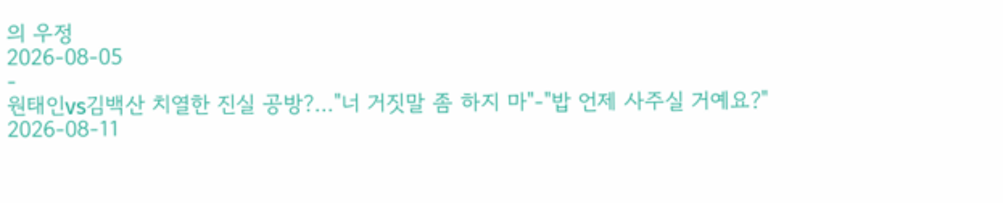의 우정
2026-08-05
-
원태인vs김백산 치열한 진실 공방?…"너 거짓말 좀 하지 마"-"밥 언제 사주실 거예요?"
2026-08-11